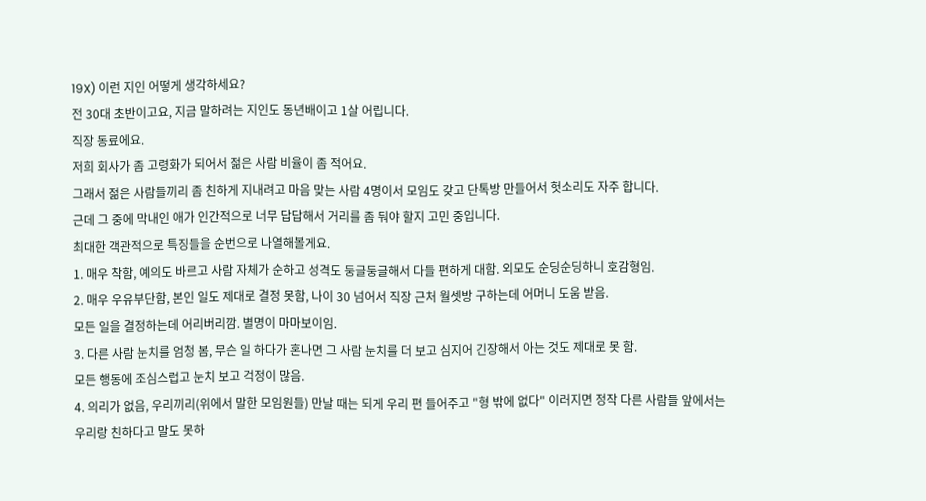19X) 이런 지인 어떻게 생각하세요?
전 30대 초반이고요, 지금 말하려는 지인도 동년배이고 1살 어립니다.
직장 동료에요.
저희 회사가 좀 고령화가 되어서 젊은 사람 비율이 좀 적어요.
그래서 젊은 사람들끼리 좀 친하게 지내려고 마음 맞는 사람 4명이서 모임도 갖고 단톡방 만들어서 헛소리도 자주 합니다.
근데 그 중에 막내인 애가 인간적으로 너무 답답해서 거리를 좀 둬야 할지 고민 중입니다.
최대한 객관적으로 특징들을 순번으로 나열해볼게요.
1. 매우 착함, 예의도 바르고 사람 자체가 순하고 성격도 둥글둥글해서 다들 편하게 대함. 외모도 순딩순딩하니 호감형임.
2. 매우 우유부단함, 본인 일도 제대로 결정 못함, 나이 30 넘어서 직장 근처 월셋방 구하는데 어머니 도움 받음.
모든 일을 결정하는데 어리버리깜. 별명이 마마보이임.
3. 다른 사람 눈치를 엄청 봄, 무슨 일 하다가 혼나면 그 사람 눈치를 더 보고 심지어 긴장해서 아는 것도 제대로 못 함.
모든 행동에 조심스럽고 눈치 보고 걱정이 많음.
4. 의리가 없음, 우리끼리(위에서 말한 모임원들) 만날 때는 되게 우리 편 들어주고 "형 밖에 없다" 이러지면 정작 다른 사람들 앞에서는 우리랑 친하다고 말도 못하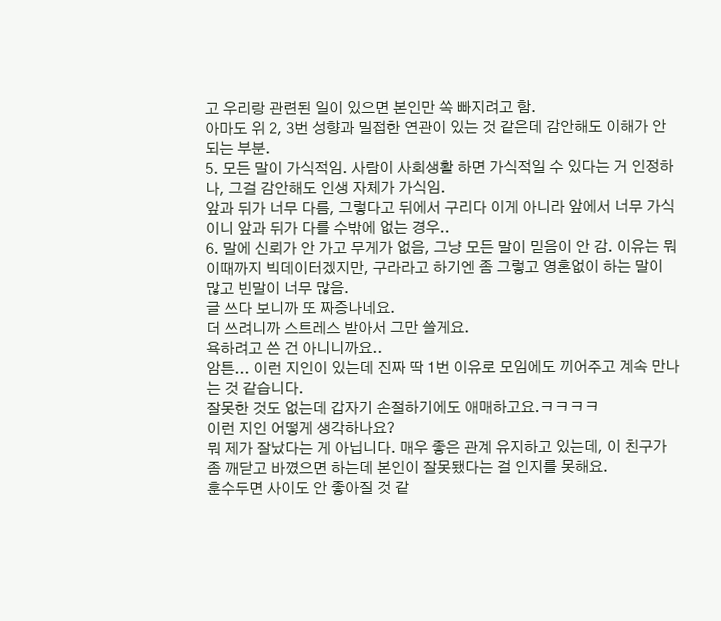고 우리랑 관련된 일이 있으면 본인만 쏙 빠지려고 함.
아마도 위 2, 3번 성향과 밀접한 연관이 있는 것 같은데 감안해도 이해가 안 되는 부분.
5. 모든 말이 가식적임. 사람이 사회생활 하면 가식적일 수 있다는 거 인정하나, 그걸 감안해도 인생 자체가 가식임.
앞과 뒤가 너무 다름, 그렇다고 뒤에서 구리다 이게 아니라 앞에서 너무 가식이니 앞과 뒤가 다를 수밖에 없는 경우..
6. 말에 신뢰가 안 가고 무게가 없음, 그냥 모든 말이 믿음이 안 감. 이유는 뭐 이때까지 빅데이터겠지만, 구라라고 하기엔 좀 그렇고 영혼없이 하는 말이 많고 빈말이 너무 많음.
글 쓰다 보니까 또 짜증나네요.
더 쓰려니까 스트레스 받아서 그만 쓸게요.
욕하려고 쓴 건 아니니까요..
암튼... 이런 지인이 있는데 진짜 딱 1번 이유로 모임에도 끼어주고 계속 만나는 것 같습니다.
잘못한 것도 없는데 갑자기 손절하기에도 애매하고요.ㅋㅋㅋㅋ
이런 지인 어떻게 생각하나요?
뭐 제가 잘났다는 게 아닙니다. 매우 좋은 관계 유지하고 있는데, 이 친구가 좀 깨닫고 바꼈으면 하는데 본인이 잘못됐다는 걸 인지를 못해요.
훈수두면 사이도 안 좋아질 것 같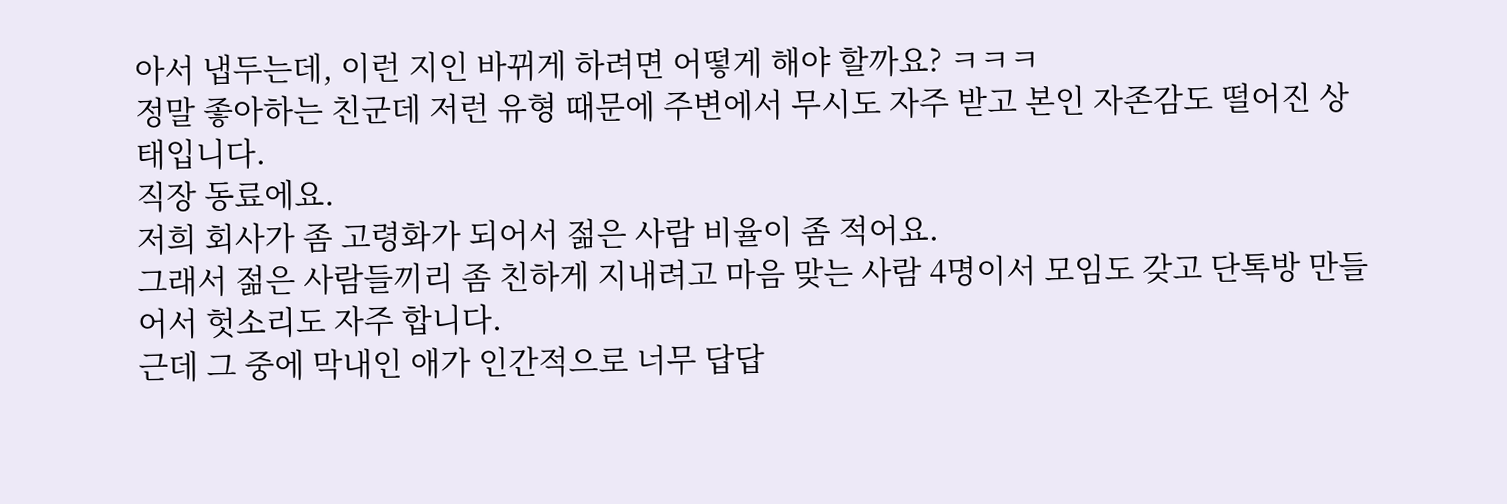아서 냅두는데, 이런 지인 바뀌게 하려면 어떻게 해야 할까요? ㅋㅋㅋ
정말 좋아하는 친군데 저런 유형 때문에 주변에서 무시도 자주 받고 본인 자존감도 떨어진 상태입니다.
직장 동료에요.
저희 회사가 좀 고령화가 되어서 젊은 사람 비율이 좀 적어요.
그래서 젊은 사람들끼리 좀 친하게 지내려고 마음 맞는 사람 4명이서 모임도 갖고 단톡방 만들어서 헛소리도 자주 합니다.
근데 그 중에 막내인 애가 인간적으로 너무 답답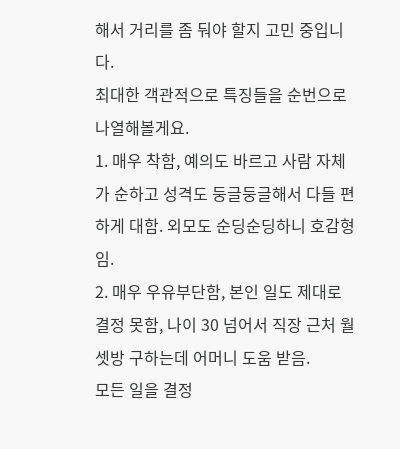해서 거리를 좀 둬야 할지 고민 중입니다.
최대한 객관적으로 특징들을 순번으로 나열해볼게요.
1. 매우 착함, 예의도 바르고 사람 자체가 순하고 성격도 둥글둥글해서 다들 편하게 대함. 외모도 순딩순딩하니 호감형임.
2. 매우 우유부단함, 본인 일도 제대로 결정 못함, 나이 30 넘어서 직장 근처 월셋방 구하는데 어머니 도움 받음.
모든 일을 결정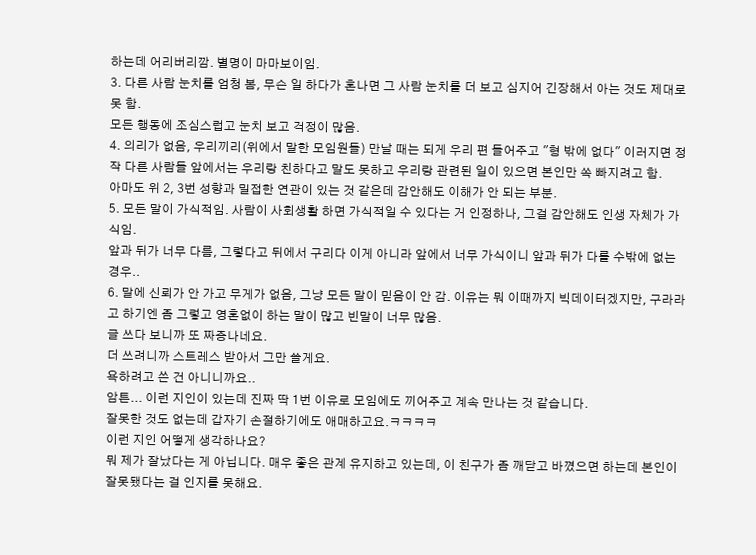하는데 어리버리깜. 별명이 마마보이임.
3. 다른 사람 눈치를 엄청 봄, 무슨 일 하다가 혼나면 그 사람 눈치를 더 보고 심지어 긴장해서 아는 것도 제대로 못 함.
모든 행동에 조심스럽고 눈치 보고 걱정이 많음.
4. 의리가 없음, 우리끼리(위에서 말한 모임원들) 만날 때는 되게 우리 편 들어주고 "형 밖에 없다" 이러지면 정작 다른 사람들 앞에서는 우리랑 친하다고 말도 못하고 우리랑 관련된 일이 있으면 본인만 쏙 빠지려고 함.
아마도 위 2, 3번 성향과 밀접한 연관이 있는 것 같은데 감안해도 이해가 안 되는 부분.
5. 모든 말이 가식적임. 사람이 사회생활 하면 가식적일 수 있다는 거 인정하나, 그걸 감안해도 인생 자체가 가식임.
앞과 뒤가 너무 다름, 그렇다고 뒤에서 구리다 이게 아니라 앞에서 너무 가식이니 앞과 뒤가 다를 수밖에 없는 경우..
6. 말에 신뢰가 안 가고 무게가 없음, 그냥 모든 말이 믿음이 안 감. 이유는 뭐 이때까지 빅데이터겠지만, 구라라고 하기엔 좀 그렇고 영혼없이 하는 말이 많고 빈말이 너무 많음.
글 쓰다 보니까 또 짜증나네요.
더 쓰려니까 스트레스 받아서 그만 쓸게요.
욕하려고 쓴 건 아니니까요..
암튼... 이런 지인이 있는데 진짜 딱 1번 이유로 모임에도 끼어주고 계속 만나는 것 같습니다.
잘못한 것도 없는데 갑자기 손절하기에도 애매하고요.ㅋㅋㅋㅋ
이런 지인 어떻게 생각하나요?
뭐 제가 잘났다는 게 아닙니다. 매우 좋은 관계 유지하고 있는데, 이 친구가 좀 깨닫고 바꼈으면 하는데 본인이 잘못됐다는 걸 인지를 못해요.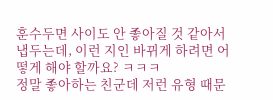훈수두면 사이도 안 좋아질 것 같아서 냅두는데, 이런 지인 바뀌게 하려면 어떻게 해야 할까요? ㅋㅋㅋ
정말 좋아하는 친군데 저런 유형 때문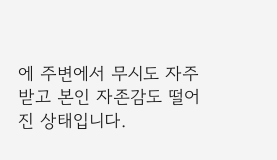에 주변에서 무시도 자주 받고 본인 자존감도 떨어진 상태입니다.